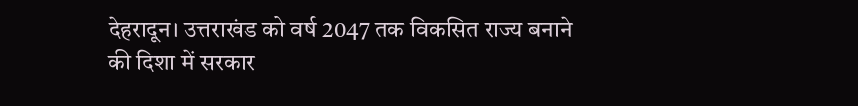देहरादून। उत्तराखंड को वर्ष 2047 तक विकसित राज्य बनाने की दिशा में सरकार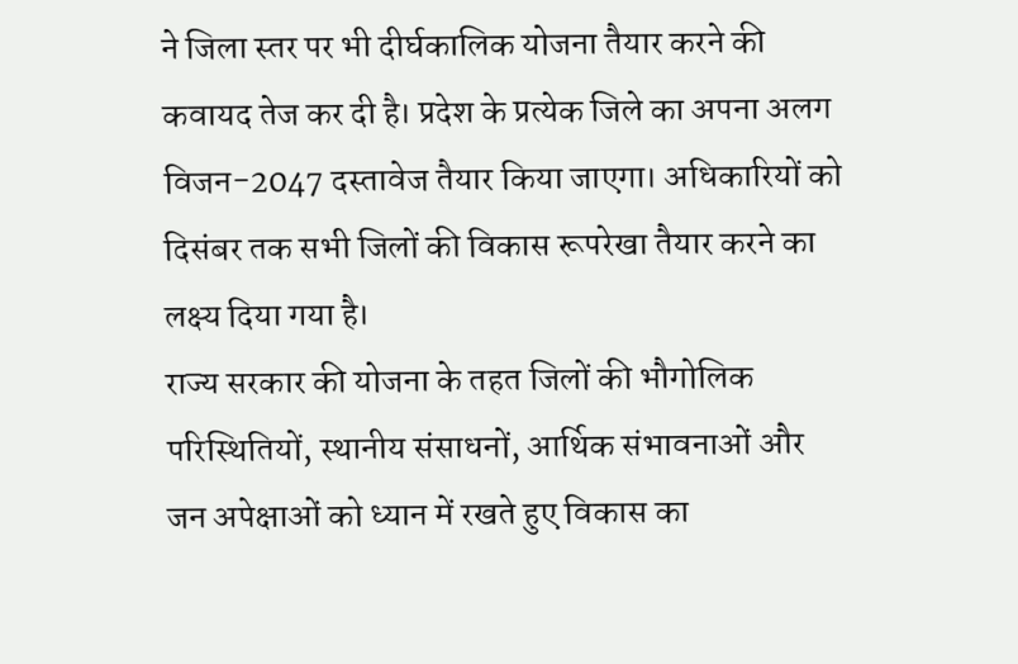ने जिला स्तर पर भी दीर्घकालिक योजना तैयार करने की कवायद तेज कर दी है। प्रदेश के प्रत्येक जिले का अपना अलग विजन-2047 दस्तावेज तैयार किया जाएगा। अधिकारियों को दिसंबर तक सभी जिलों की विकास रूपरेखा तैयार करने का लक्ष्य दिया गया है।
राज्य सरकार की योजना के तहत जिलों की भौगोलिक परिस्थितियों, स्थानीय संसाधनों, आर्थिक संभावनाओं और जन अपेक्षाओं को ध्यान में रखते हुए विकास का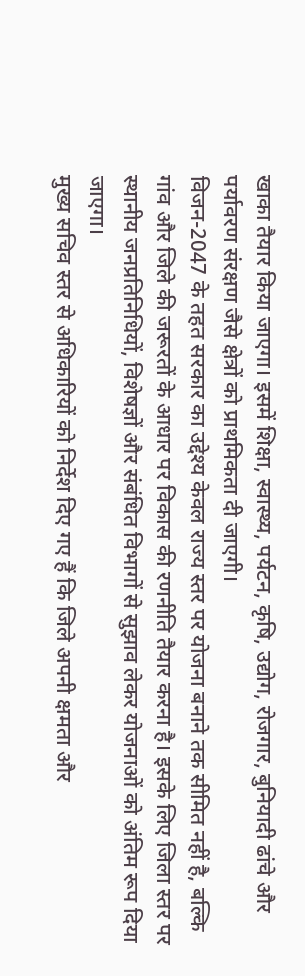खाका तैयार किया जाएगा। इसमें शिक्षा, स्वास्थ्य, पर्यटन, कृषि, उद्योग, रोजगार, बुनियादी ढांचे और पर्यावरण संरक्षण जैसे क्षेत्रों को प्राथमिकता दी जाएगी।
विजन-2047 के तहत सरकार का उद्देश्य केवल राज्य स्तर पर योजना बनाने तक सीमित नहीं है, बल्कि गांव और जिले की जरूरतों के आधार पर विकास की रणनीति तैयार करना है। इसके लिए जिला स्तर पर स्थानीय जनप्रतिनिधियों, विशेषज्ञों और संबंधित विभागों से सुझाव लेकर योजनाओं को अंतिम रूप दिया जाएगा।
मुख्य सचिव स्तर से अधिकारियों को निर्देश दिए गए हैं कि जिले अपनी क्षमता और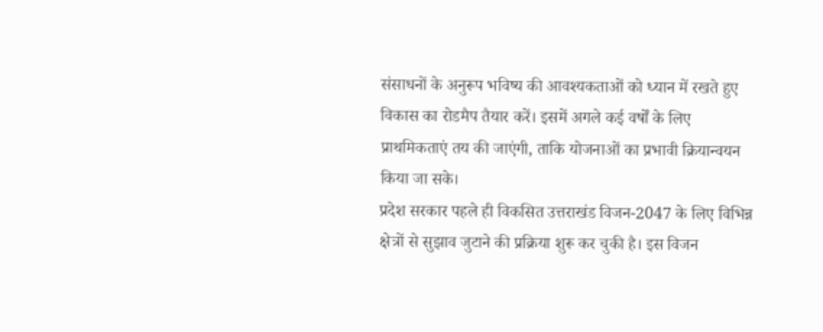संसाधनों के अनुरूप भविष्य की आवश्यकताओं को ध्यान में रखते हुए विकास का रोडमैप तैयार करें। इसमें अगले कई वर्षों के लिए प्राथमिकताएं तय की जाएंगी, ताकि योजनाओं का प्रभावी क्रियान्वयन किया जा सके।
प्रदेश सरकार पहले ही विकसित उत्तराखंड विजन-2047 के लिए विभिन्न क्षेत्रों से सुझाव जुटाने की प्रक्रिया शुरू कर चुकी है। इस विजन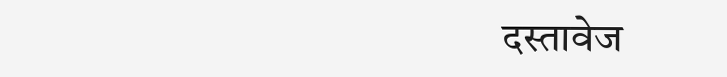दस्तावेज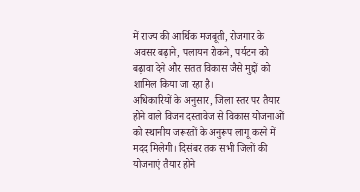में राज्य की आर्थिक मजबूती, रोजगार के अवसर बढ़ाने, पलायन रोकने, पर्यटन को बढ़ावा देने और सतत विकास जैसे मुद्दों को शामिल किया जा रहा है।
अधिकारियों के अनुसार, जिला स्तर पर तैयार होने वाले विजन दस्तावेज से विकास योजनाओं को स्थानीय जरूरतों के अनुरूप लागू करने में मदद मिलेगी। दिसंबर तक सभी जिलों की योजनाएं तैयार होने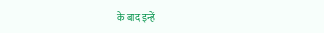के बाद इन्हें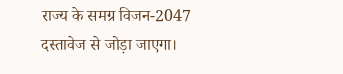राज्य के समग्र विजन-2047 दस्तावेज से जोड़ा जाएगा।